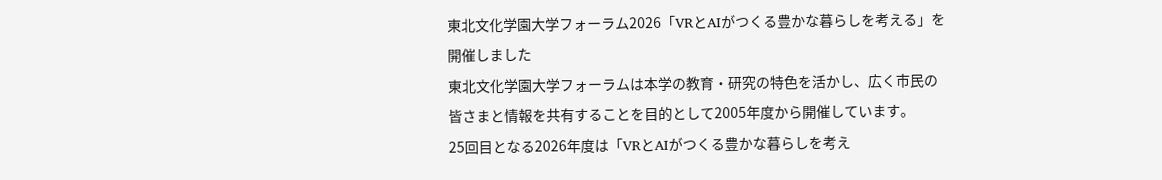東北文化学園大学フォーラム2026「VRとAIがつくる豊かな暮らしを考える」を開催しました
東北文化学園大学フォーラムは本学の教育・研究の特色を活かし、広く市民の皆さまと情報を共有することを目的として2005年度から開催しています。
25回目となる2026年度は「VRとAIがつくる豊かな暮らしを考え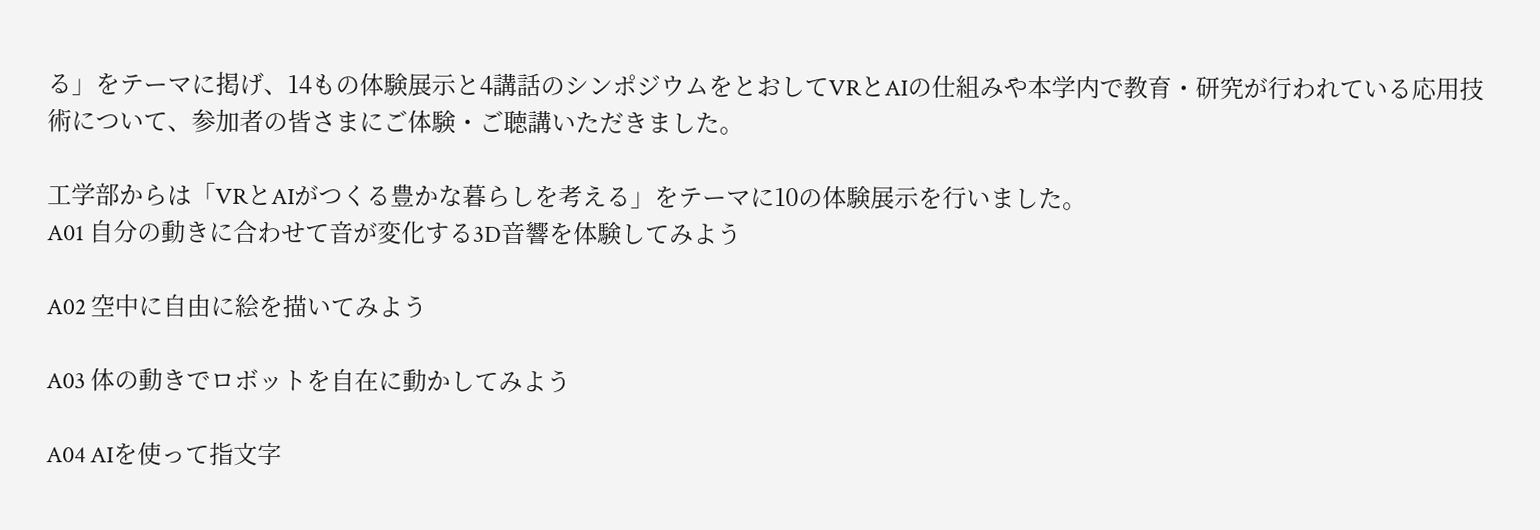る」をテーマに掲げ、14もの体験展示と4講話のシンポジウムをとおしてVRとAIの仕組みや本学内で教育・研究が行われている応用技術について、参加者の皆さまにご体験・ご聴講いただきました。

工学部からは「VRとAIがつくる豊かな暮らしを考える」をテーマに10の体験展示を行いました。
A01 自分の動きに合わせて音が変化する3D音響を体験してみよう

A02 空中に自由に絵を描いてみよう

A03 体の動きでロボットを自在に動かしてみよう

A04 AIを使って指文字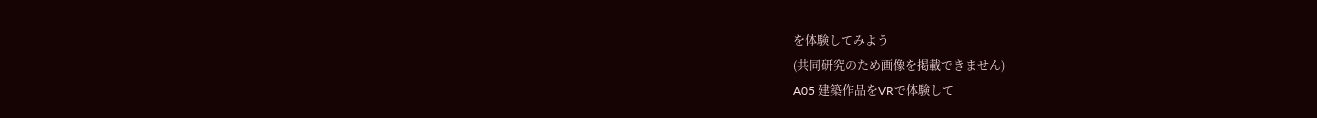を体験してみよう
(共同研究のため画像を掲載できません)
A05 建築作品をVRで体験して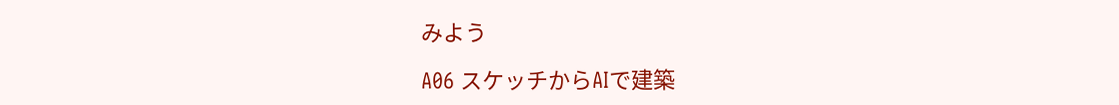みよう

A06 スケッチからAIで建築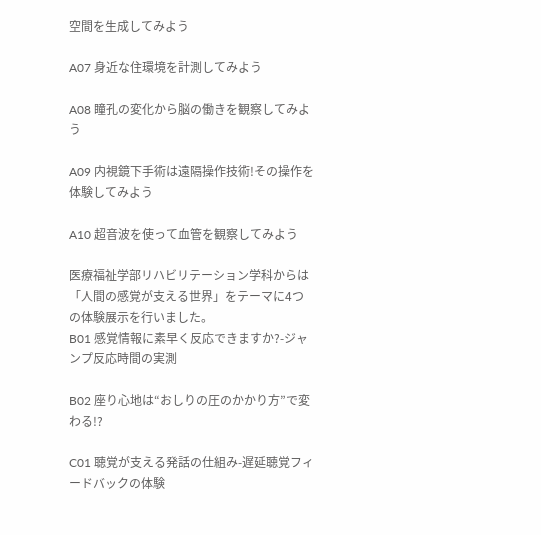空間を生成してみよう

A07 身近な住環境を計測してみよう

A08 瞳孔の変化から脳の働きを観察してみよう

A09 内視鏡下手術は遠隔操作技術!その操作を体験してみよう

A10 超音波を使って血管を観察してみよう

医療福祉学部リハビリテーション学科からは「人間の感覚が支える世界」をテーマに4つの体験展示を行いました。
B01 感覚情報に素早く反応できますか?-ジャンプ反応時間の実測

B02 座り心地は“おしりの圧のかかり方”で変わる!?

C01 聴覚が支える発話の仕組み-遅延聴覚フィードバックの体験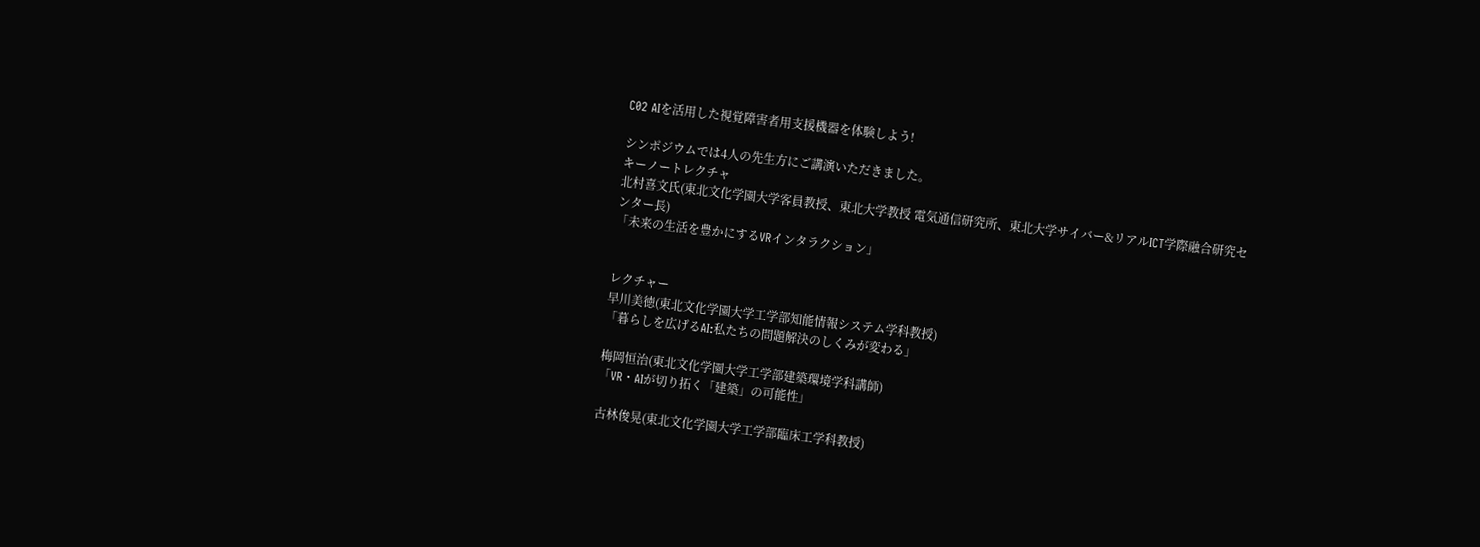C02 AIを活用した視覚障害者用支援機器を体験しよう!

シンポジウムでは4人の先生方にご講演いただきました。
キーノートレクチャ
北村喜文氏(東北文化学園大学客員教授、東北大学教授 電気通信研究所、東北大学サイバー&リアルICT学際融合研究センター長)
「未来の生活を豊かにするVRインタラクション」


レクチャー
早川美徳(東北文化学園大学工学部知能情報システム学科教授)
「暮らしを広げるAI:私たちの問題解決のしくみが変わる」

梅岡恒治(東北文化学園大学工学部建築環境学科講師)
「VR・AIが切り拓く「建築」の可能性」

古林俊晃(東北文化学園大学工学部臨床工学科教授)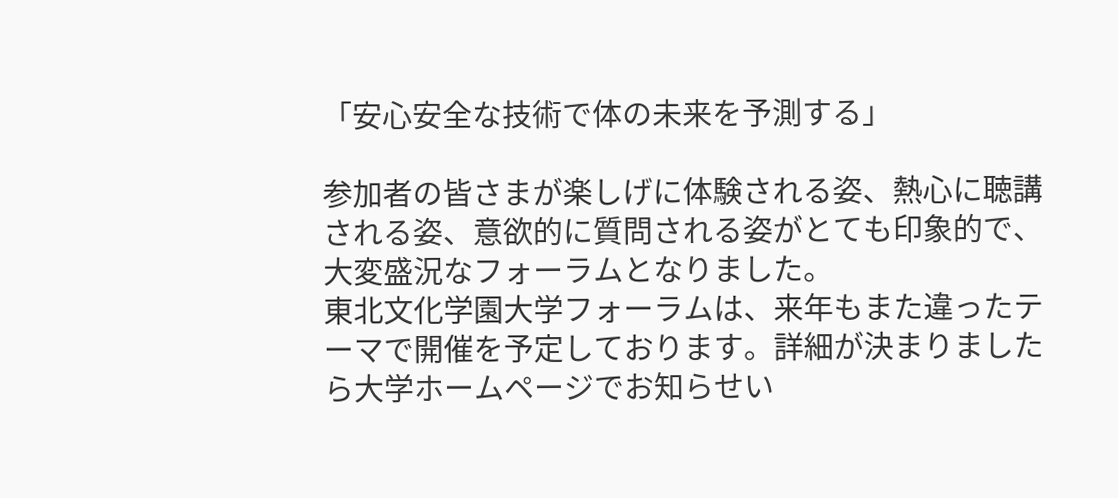「安心安全な技術で体の未来を予測する」

参加者の皆さまが楽しげに体験される姿、熱心に聴講される姿、意欲的に質問される姿がとても印象的で、大変盛況なフォーラムとなりました。
東北文化学園大学フォーラムは、来年もまた違ったテーマで開催を予定しております。詳細が決まりましたら大学ホームページでお知らせい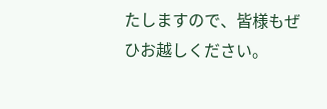たしますので、皆様もぜひお越しください。